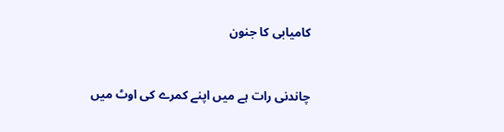کامیابی کا جنون



چاندنی رات ہے میں اپنے کمرے کی اوٹ میں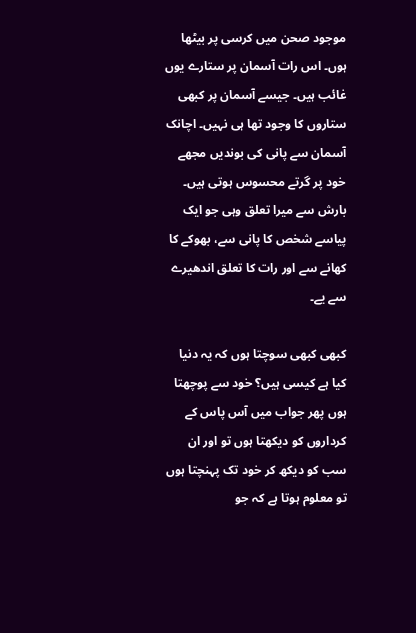موجود صحن میں کرسی پر بیٹھا ہوں۔ اس رات آسمان پر ستارے یوں غائب ہیں۔ جیسے آسمان پر کبھی ستاروں کا وجود تھا ہی نہیں۔ اچانک آسمان سے پانی کی بوندیں مجھے خود پر گرتے محسوس ہوتی ہیں۔ بارش سے میرا تعلق وہی جو ایک پیاسے شخص کا پانی سے، بھوکے کا کھانے سے اور رات کا تعلق اندھیرے سے یے۔

کبھی کبھی سوچتا ہوں کہ یہ دنیا کیا ہے کیسی ہیں؟ خود سے پوچھتا ہوں پھر جواب میں آس پاس کے کرداروں کو دیکھتا ہوں تو اور ان سب کو دیکھ کر خود تک پہنچتا ہوں تو معلوم ہوتا ہے کہ جو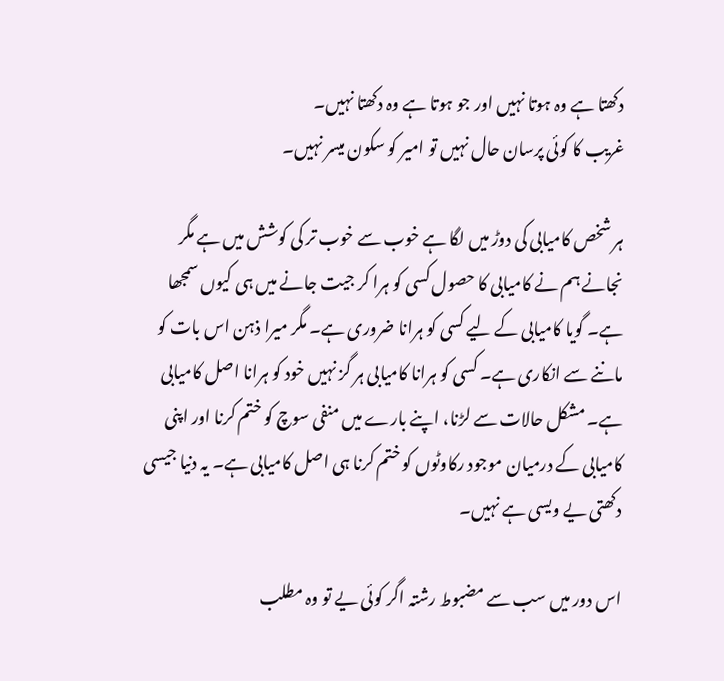دکھتا ہے وہ ہوتا نہیں اور جو ہوتا ہے وہ دکھتا نہیں۔
غریب کا کوئی پرسان حال نہیں تو امیر کو سکون میسر نہیں۔

ہر شخص کامیابی کی دوڑ میں لگا ہے خوب سے خوب تر کی کوشش میں ہے مگر نجانے ہم نے کامیابی کا حصول کسی کو ہرا کر جیت جانے میں ہی کیوں سمجھا ہے۔ گویا کامیابی کے لیے کسی کو ہرانا ضروری ہے۔ مگر میرا ذہن اس بات کو ماننے سے انکاری ہے۔ کسی کو ہرانا کامیابی ہر گز نہیں خود کو ہرانا اصل کامیابی ہے۔ مشکل حالات سے لڑنا، اپنے بارے میں منفی سوچ کو ختم کرنا اور اپنی کامیابی کے درمیان موجود رکاوٹوں کو ختم کرنا ہی اصل کامیابی ہے۔ یہ دنیا جیسی دکھتی یے ویسی ہے نہیں۔

اس دور میں سب سے مضبوط رشتہ اگر کوئی یے تو وہ مطلب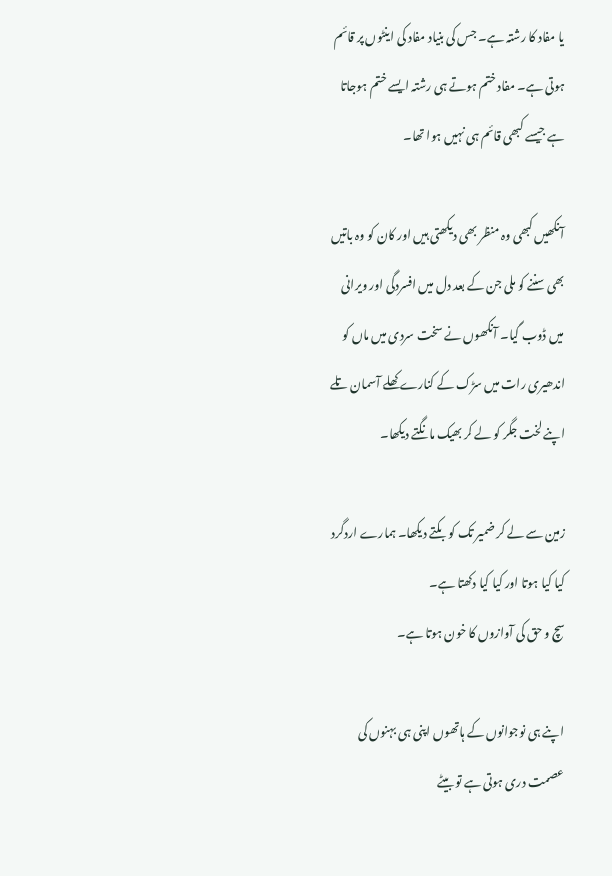یا مفاد کا رشتہ ہے۔ جس کی بنیاد مفاد کی اینٹوں پر قائم ہوتی ہے۔ مفاد ختم ہوتے ہی رشتہ ایسے ختم ہوجاتا ہے جیسے کبھی قائم ہی نہیں ہوا تھا۔

آنکھیں کبھی وہ منظر بھی دیکھتی ہیں اور کان کو وہ باتیں بھی سننے کو ملی جن کے بعد دل میں افسردگی اور ویرانی میں ڈوب گیا۔ آنکھوں نے سخت سردی میں ماں کو اندھیری رات میں سڑک کے کنارے کھلے آسمان تلے اپنے لخت جگر کو لے کر بھیک مانگتے دیکھا۔

زمین سے لے کر ضمیر تک کو بکتے دیکھا۔ ہمارے اردگرد کیا کیا ہوتا اور کیا کیا دکھتا ہے۔
سچ و حق کی آوازوں کا خون ہوتا ہے۔

اپنے ہی نوجوانوں کے ہاتھوں اپنی ہی بہنوں کی عصمت دری ہوتی ہے تو بیٹے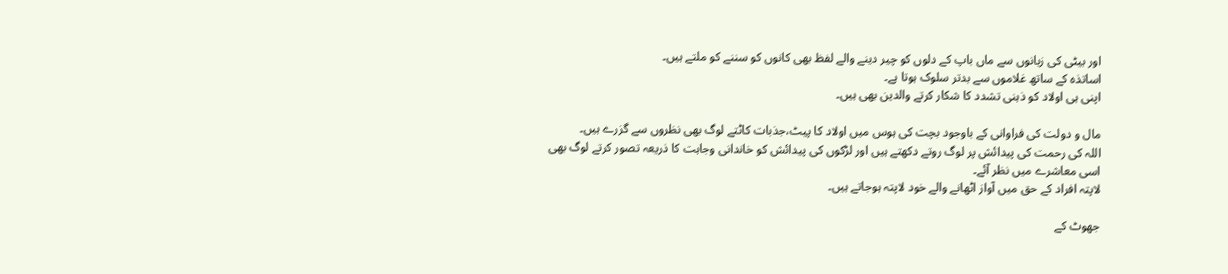اور بیٹی کی زبانوں سے ماں باپ کے دلوں کو چیر دینے والے لفظ بھی کانوں کو سننے کو ملتے ہیں۔
اساتذہ کے ساتھ غلاموں سے بدتر سلوک ہوتا ہے۔
اپنی ہی اولاد کو ذہنی تشدد کا شکار کرتے والدین بھی ہیں۔

مال و دولت کی فراوانی کے باوجود بچت کی ہوس میں اولاد کا پیٹ،جذبات کاٹتے لوگ بھی نظروں سے گزرے ہیں۔
اللہ کی رحمت کی پیدائش پر لوگ روتے دکھتے ہیں اور لڑکوں کی پیدائش کو خاندانی وجاہت کا ذریعہ تصور کرتے لوگ بھی اسی معاشرے میں نظر آئے۔
لاپتہ افراد کے حق میں آواز اٹھانے والے خود لاپتہ ہوجاتے ہیں۔

جھوٹ کے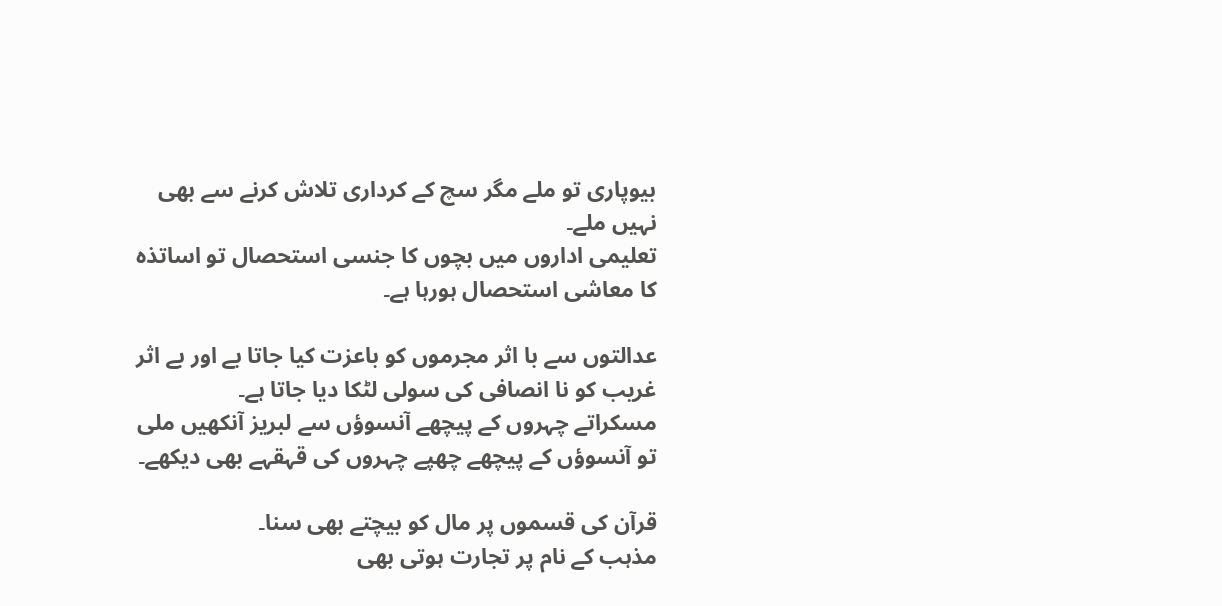بیوپاری تو ملے مگر سچ کے کرداری تلاش کرنے سے بھی نہیں ملے۔
تعلیمی اداروں میں بچوں کا جنسی استحصال تو اساتذہ کا معاشی استحصال ہورہا ہے۔

عدالتوں سے با اثر مجرموں کو باعزت کیا جاتا بے اور بے اثر غریب کو نا انصافی کی سولی لٹکا دیا جاتا ہے۔
مسکراتے چہروں کے پیچھے آنسوؤں سے لبریز آنکھیں ملی تو آنسوؤں کے پیچھے چھپے چہروں کی قہقہے بھی دیکھے۔

قرآن کی قسموں پر مال کو بیچتے بھی سنا۔
مذہب کے نام پر تجارت ہوتی بھی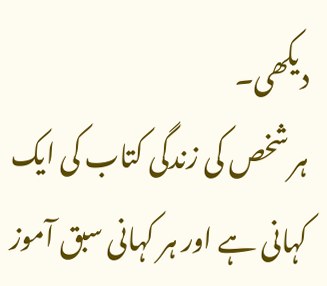دیکھی۔
ہر شخص کی زندگی کتاب کی ایک کہانی ہے اور ہر کہانی سبق آموز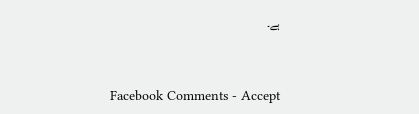ہے۔


Facebook Comments - Accept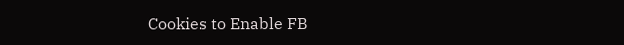Cookies to Enable FB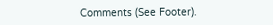Comments (See Footer).